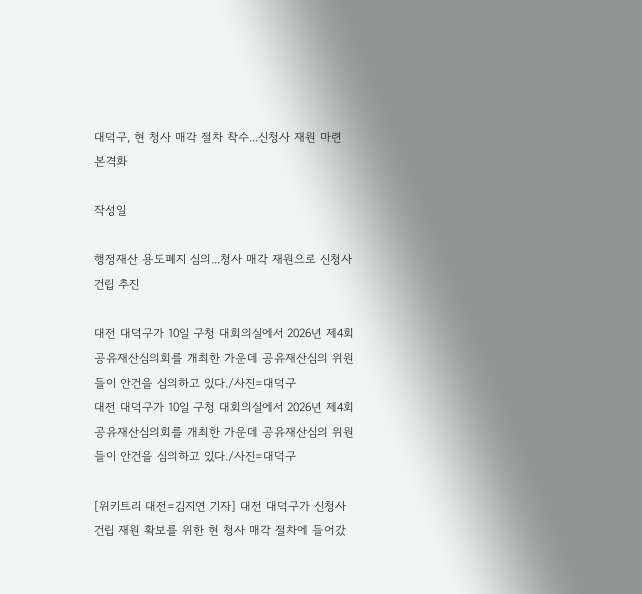대덕구, 현 청사 매각 절차 착수...신청사 재원 마련 본격화

작성일

행정재산 용도폐지 심의...청사 매각 재원으로 신청사 건립 추진

대전 대덕구가 10일 구청 대회의실에서 2026년 제4회 공유재산심의회를 개최한 가운데 공유재산심의 위원들이 안건을 심의하고 있다./사진=대덕구
대전 대덕구가 10일 구청 대회의실에서 2026년 제4회 공유재산심의회를 개최한 가운데 공유재산심의 위원들이 안건을 심의하고 있다./사진=대덕구

[위키트리 대전=김지연 기자] 대전 대덕구가 신청사 건립 재원 확보를 위한 현 청사 매각 절차에 들어갔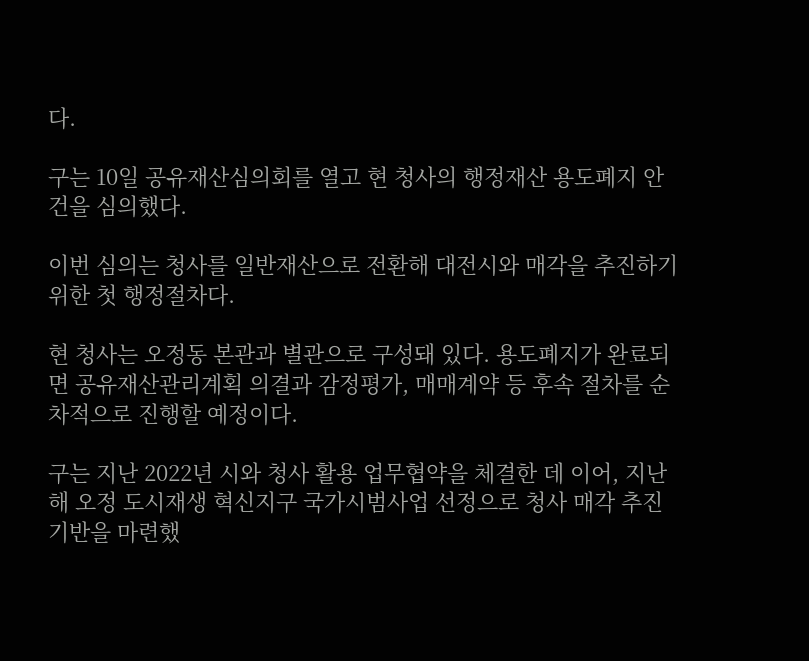다.

구는 10일 공유재산심의회를 열고 현 청사의 행정재산 용도폐지 안건을 심의했다.

이번 심의는 청사를 일반재산으로 전환해 대전시와 매각을 추진하기 위한 첫 행정절차다.

현 청사는 오정동 본관과 별관으로 구성돼 있다. 용도폐지가 완료되면 공유재산관리계획 의결과 감정평가, 매매계약 등 후속 절차를 순차적으로 진행할 예정이다.

구는 지난 2022년 시와 청사 활용 업무협약을 체결한 데 이어, 지난해 오정 도시재생 혁신지구 국가시범사업 선정으로 청사 매각 추진 기반을 마련했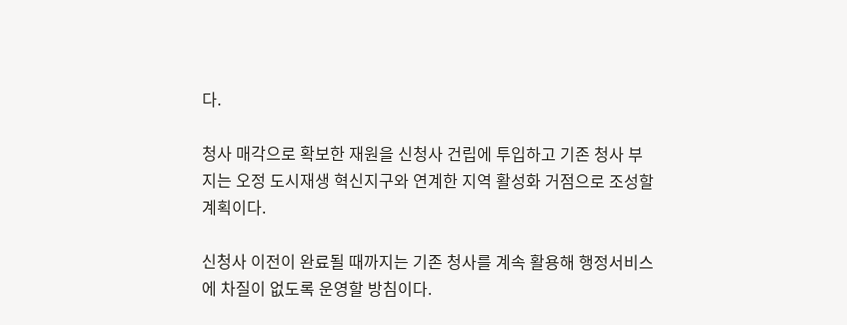다.

청사 매각으로 확보한 재원을 신청사 건립에 투입하고 기존 청사 부지는 오정 도시재생 혁신지구와 연계한 지역 활성화 거점으로 조성할 계획이다.

신청사 이전이 완료될 때까지는 기존 청사를 계속 활용해 행정서비스에 차질이 없도록 운영할 방침이다.